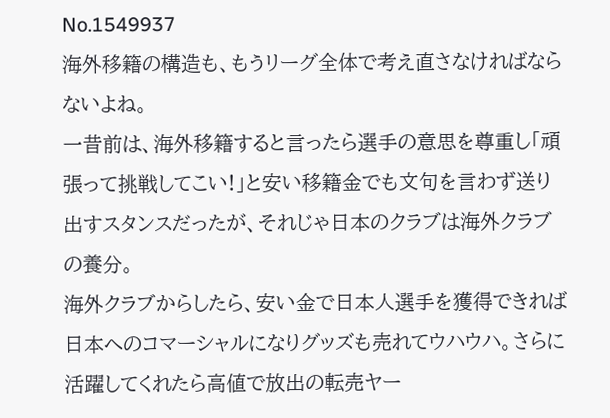No.1549937
海外移籍の構造も、もうリーグ全体で考え直さなければならないよね。
一昔前は、海外移籍すると言ったら選手の意思を尊重し「頑張って挑戦してこい!」と安い移籍金でも文句を言わず送り出すスタンスだったが、それじゃ日本のクラブは海外クラブの養分。
海外クラブからしたら、安い金で日本人選手を獲得できれば日本へのコマーシャルになりグッズも売れてウハウハ。さらに活躍してくれたら高値で放出の転売ヤー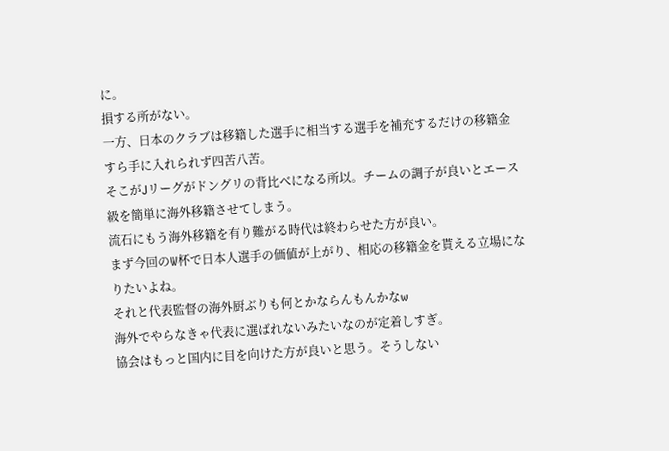に。
損する所がない。
一方、日本のクラブは移籍した選手に相当する選手を補充するだけの移籍金すら手に入れられず四苦八苦。
そこがJリーグがドングリの背比べになる所以。チームの調子が良いとエース級を簡単に海外移籍させてしまう。
流石にもう海外移籍を有り難がる時代は終わらせた方が良い。
まず今回のW杯で日本人選手の価値が上がり、相応の移籍金を貰える立場になりたいよね。
それと代表監督の海外厨ぶりも何とかならんもんかなw
海外でやらなきゃ代表に選ばれないみたいなのが定着しすぎ。
協会はもっと国内に目を向けた方が良いと思う。そうしない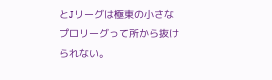とJリーグは極東の小さなプロリーグって所から抜けられない。